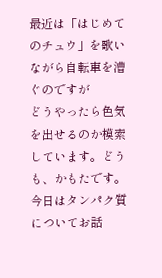最近は「はじめてのチュウ」を歌いながら自転車を漕ぐのですが
どうやったら色気を出せるのか模索しています。どうも、かもたです。
今日はタンパク質についてお話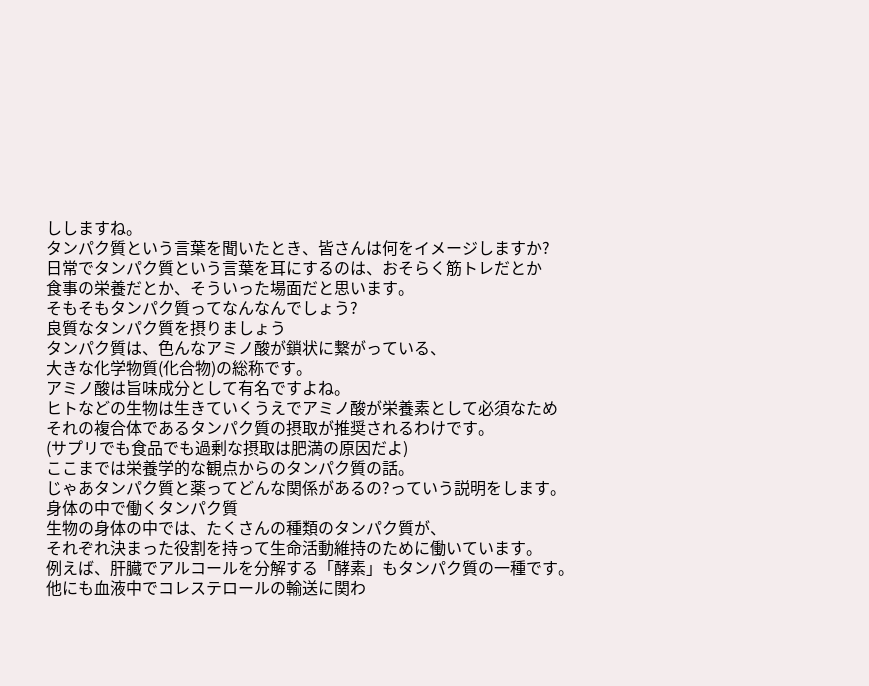ししますね。
タンパク質という言葉を聞いたとき、皆さんは何をイメージしますか?
日常でタンパク質という言葉を耳にするのは、おそらく筋トレだとか
食事の栄養だとか、そういった場面だと思います。
そもそもタンパク質ってなんなんでしょう?
良質なタンパク質を摂りましょう
タンパク質は、色んなアミノ酸が鎖状に繋がっている、
大きな化学物質(化合物)の総称です。
アミノ酸は旨味成分として有名ですよね。
ヒトなどの生物は生きていくうえでアミノ酸が栄養素として必須なため
それの複合体であるタンパク質の摂取が推奨されるわけです。
(サプリでも食品でも過剰な摂取は肥満の原因だよ)
ここまでは栄養学的な観点からのタンパク質の話。
じゃあタンパク質と薬ってどんな関係があるの?っていう説明をします。
身体の中で働くタンパク質
生物の身体の中では、たくさんの種類のタンパク質が、
それぞれ決まった役割を持って生命活動維持のために働いています。
例えば、肝臓でアルコールを分解する「酵素」もタンパク質の一種です。
他にも血液中でコレステロールの輸送に関わ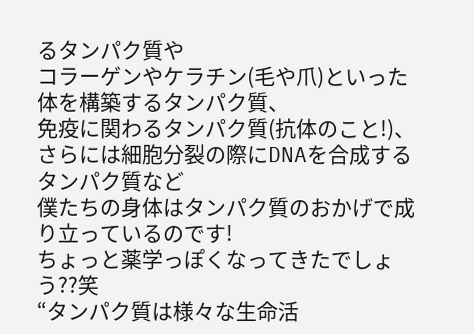るタンパク質や
コラーゲンやケラチン(毛や爪)といった体を構築するタンパク質、
免疫に関わるタンパク質(抗体のこと!)、
さらには細胞分裂の際にDNAを合成するタンパク質など
僕たちの身体はタンパク質のおかげで成り立っているのです!
ちょっと薬学っぽくなってきたでしょう??笑
“タンパク質は様々な生命活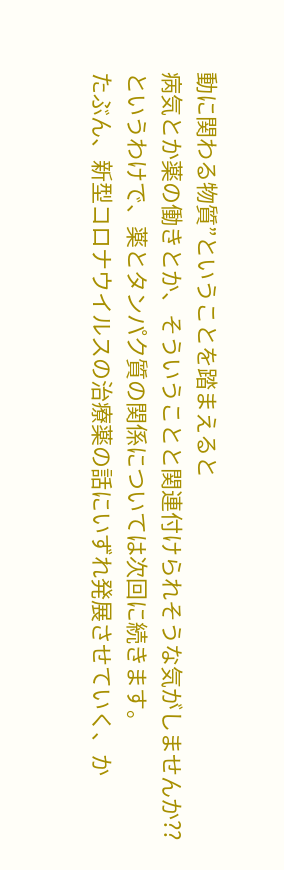動に関わる物質”ということを踏まえると
病気とか薬の働きとか、そういうことと関連付けられそうな気がしませんか??
というわけで、薬とタンパク質の関係については次回に続きます。
たぶん、新型コロナウイルスの治療薬の話にいずれ発展させていく、か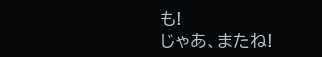も!
じゃあ、またね!